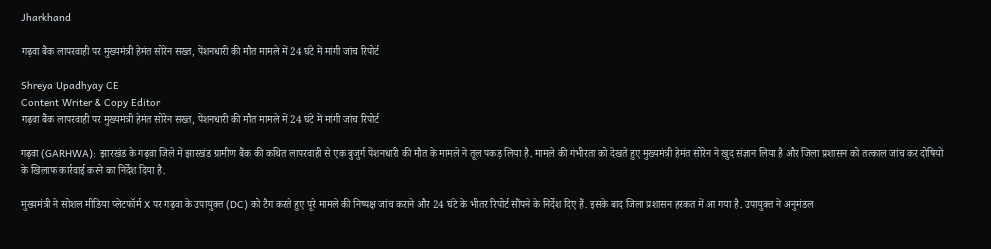Jharkhand

गढ़वा बैंक लापरवाही पर मुख्यमंत्री हेमंत सोरेन सख्त, पेंशनधारी की मौत मामले में 24 घंटे में मांगी जांच रिपोर्ट

Shreya Upadhyay CE
Content Writer & Copy Editor
गढ़वा बैंक लापरवाही पर मुख्यमंत्री हेमंत सोरेन सख्त, पेंशनधारी की मौत मामले में 24 घंटे में मांगी जांच रिपोर्ट

गढ़वा (GARHWA): झारखंड के गढ़वा जिले में झारखंड ग्रामीण बैंक की कथित लापरवाही से एक बुजुर्ग पेंशनधारी की मौत के मामले ने तूल पकड़ लिया है. मामले की गंभीरता को देखते हुए मुख्यमंत्री हेमंत सोरेन ने खुद संज्ञान लिया है और जिला प्रशासन को तत्काल जांच कर दोषियों के खिलाफ कार्रवाई करने का निर्देश दिया है.

मुख्यमंत्री ने सोशल मीडिया प्लेटफॉर्म X पर गढ़वा के उपायुक्त (DC) को टैग करते हुए पूरे मामले की निष्पक्ष जांच कराने और 24 घंटे के भीतर रिपोर्ट सौंपने के निर्देश दिए हैं. इसके बाद जिला प्रशासन हरकत में आ गया है. उपायुक्त ने अनुमंडल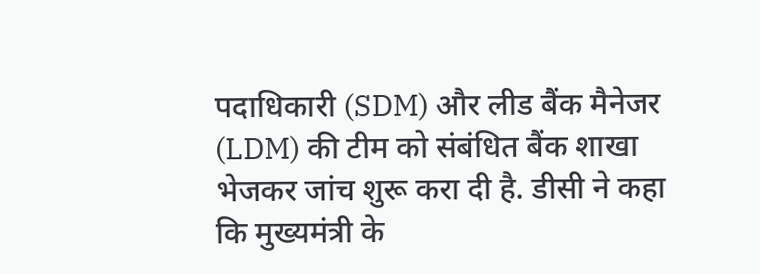पदाधिकारी (SDM) और लीड बैंक मैनेजर (LDM) की टीम को संबंधित बैंक शाखा भेजकर जांच शुरू करा दी है. डीसी ने कहा कि मुख्यमंत्री के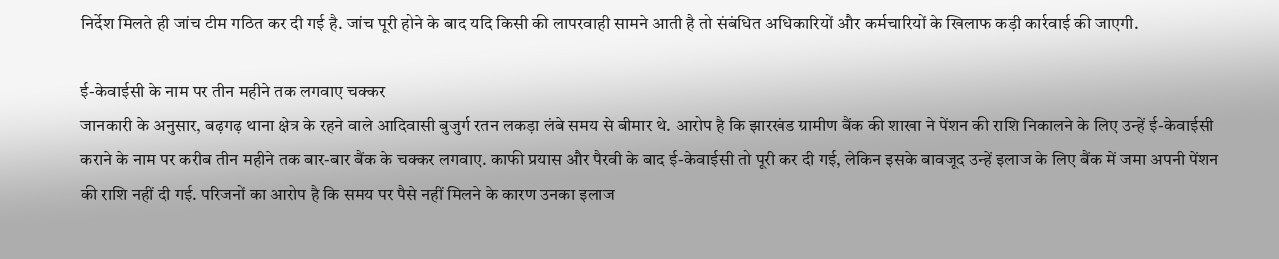निर्देश मिलते ही जांच टीम गठित कर दी गई है. जांच पूरी होने के बाद यदि किसी की लापरवाही सामने आती है तो संबंधित अधिकारियों और कर्मचारियों के खिलाफ कड़ी कार्रवाई की जाएगी.

ई-केवाईसी के नाम पर तीन महीने तक लगवाए चक्कर
जानकारी के अनुसार, बढ़गढ़ थाना क्षेत्र के रहने वाले आदिवासी बुजुर्ग रतन लकड़ा लंबे समय से बीमार थे. आरोप है कि झारखंड ग्रामीण बैंक की शाखा ने पेंशन की राशि निकालने के लिए उन्हें ई-केवाईसी कराने के नाम पर करीब तीन महीने तक बार-बार बैंक के चक्कर लगवाए. काफी प्रयास और पैरवी के बाद ई-केवाईसी तो पूरी कर दी गई, लेकिन इसके बावजूद उन्हें इलाज के लिए बैंक में जमा अपनी पेंशन की राशि नहीं दी गई. परिजनों का आरोप है कि समय पर पैसे नहीं मिलने के कारण उनका इलाज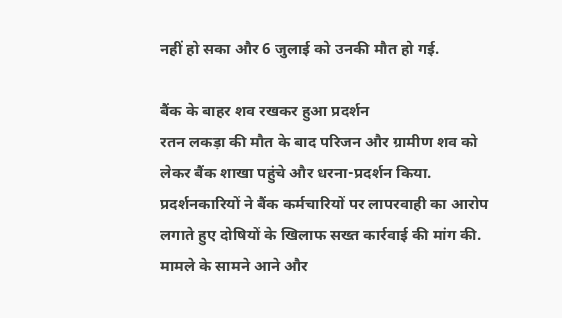नहीं हो सका और 6 जुलाई को उनकी मौत हो गई.

बैंक के बाहर शव रखकर हुआ प्रदर्शन
रतन लकड़ा की मौत के बाद परिजन और ग्रामीण शव को लेकर बैंक शाखा पहुंचे और धरना-प्रदर्शन किया. प्रदर्शनकारियों ने बैंक कर्मचारियों पर लापरवाही का आरोप लगाते हुए दोषियों के खिलाफ सख्त कार्रवाई की मांग की. मामले के सामने आने और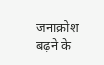जनाक्रोश बढ़ने के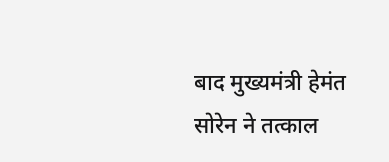बाद मुख्यमंत्री हेमंत सोरेन ने तत्काल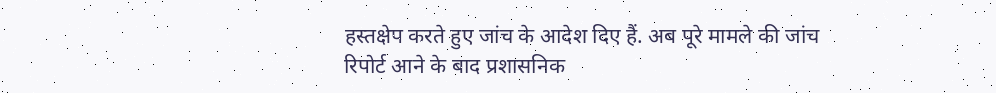हस्तक्षेप करते हुए जांच के आदेश दिए हैं. अब पूरे मामले की जांच रिपोर्ट आने के बाद प्रशासनिक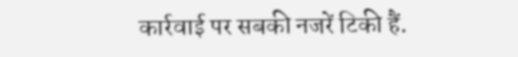कार्रवाई पर सबकी नजरें टिकी हैं.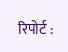रिपोर्ट :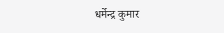धर्मेन्द्र कुमार